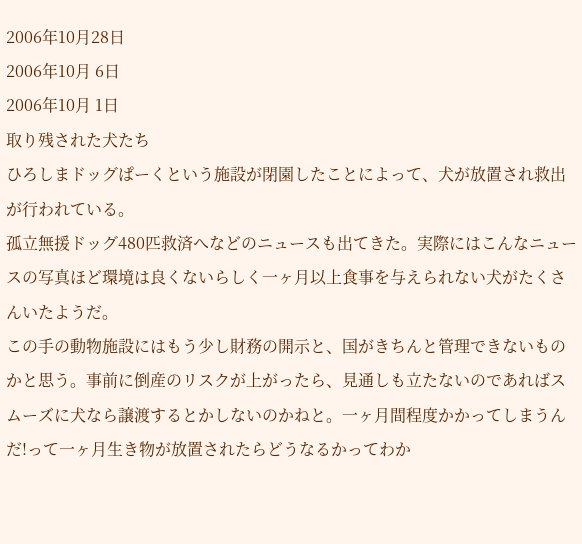2006年10月28日
2006年10月 6日
2006年10月 1日
取り残された犬たち
ひろしまドッグぱーくという施設が閉園したことによって、犬が放置され救出が行われている。
孤立無援ドッグ480匹救済へなどのニュースも出てきた。実際にはこんなニュースの写真ほど環境は良くないらしく一ヶ月以上食事を与えられない犬がたくさんいたようだ。
この手の動物施設にはもう少し財務の開示と、国がきちんと管理できないものかと思う。事前に倒産のリスクが上がったら、見通しも立たないのであればスムーズに犬なら譲渡するとかしないのかねと。一ヶ月間程度かかってしまうんだ!って一ヶ月生き物が放置されたらどうなるかってわか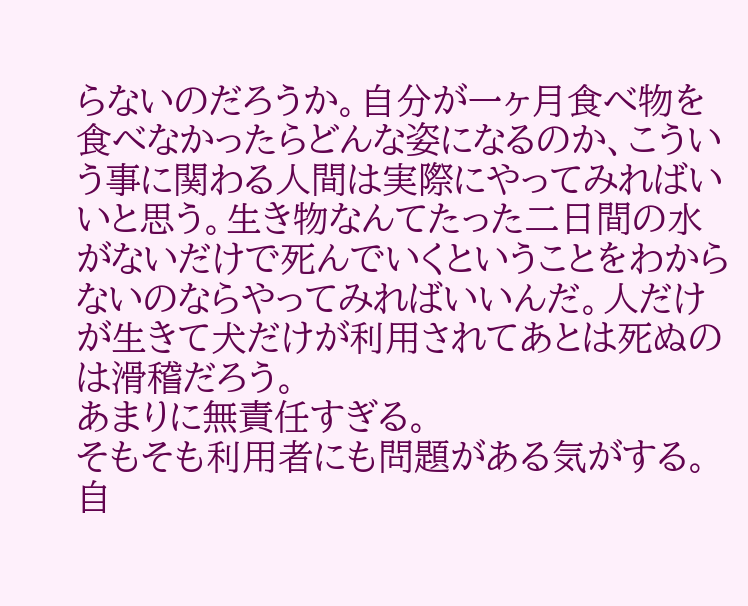らないのだろうか。自分が一ヶ月食べ物を食べなかったらどんな姿になるのか、こういう事に関わる人間は実際にやってみればいいと思う。生き物なんてたった二日間の水がないだけで死んでいくということをわからないのならやってみればいいんだ。人だけが生きて犬だけが利用されてあとは死ぬのは滑稽だろう。
あまりに無責任すぎる。
そもそも利用者にも問題がある気がする。自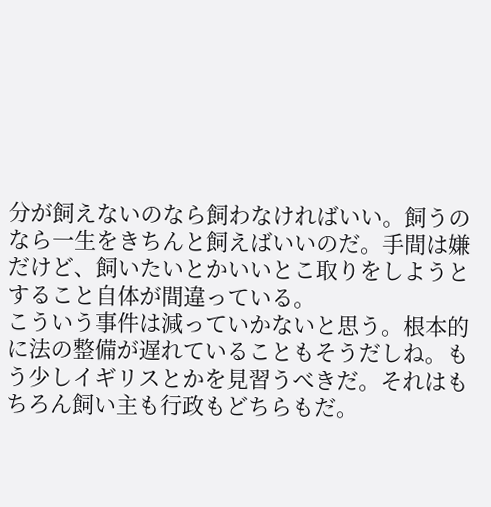分が飼えないのなら飼わなければいい。飼うのなら一生をきちんと飼えばいいのだ。手間は嫌だけど、飼いたいとかいいとこ取りをしようとすること自体が間違っている。
こういう事件は減っていかないと思う。根本的に法の整備が遅れていることもそうだしね。もう少しイギリスとかを見習うべきだ。それはもちろん飼い主も行政もどちらもだ。